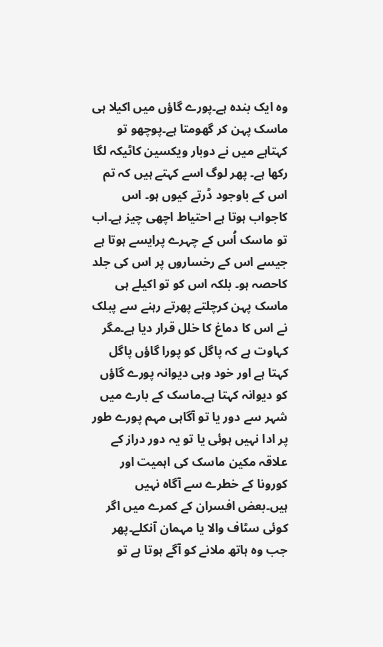وہ ایک بندہ ہے۔پورے گاؤں میں اکیلا ہی ماسک پہن کر گھومتا ہے۔پوچھو تو کہتاہے میں نے دوبار ویکسین کاٹیکہ لگا رکھا ہے۔ پھر لوگ اسے کہتے ہیں کہ تم اس کے باوجود ڈرتے کیوں ہو۔ اس کاجواب ہوتا ہے احتیاط اچھی چیز ہے۔اب تو ماسک اُس کے چہرے پرایسے ہوتا ہے جیسے اس کے رخساروں پر اس کی جلد کاحصہ ہو۔ بلکہ اس کو تو اکیلے ہی ماسک پہن کرچلتے پھرتے رہنے سے پبلک نے اس کا دماغ کا خلل قرار دیا ہے۔مگر کہاوت ہے کہ پاگل کو پورا گاؤں پاگل کہتا ہے اور خود وہی دیوانہ پورے گاؤں کو دیوانہ کہتا ہے۔ماسک کے بارے میں شہر سے دور یا تو آگاہی مہم پورے طور پر ادا نہیں ہوئی یا تو یہ دور دراز کے علاقہ مکین ماسک کی اہمیت اور کورونا کے خطرے سے آگاہ نہیں ہیں۔بعض افسران کے کمرے میں اگر کوئی سٹاف والا یا مہمان آنکلے۔پھر جب وہ ہاتھ ملانے کو آگے ہوتا ہے تو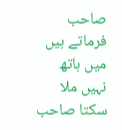صاحب فرماتے ہیں میں ہاتھ نہیں ملا سکتا صاحب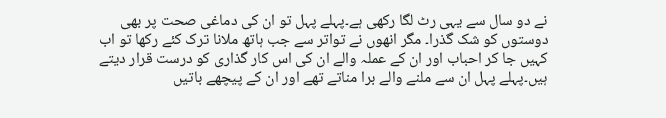نے دو سال سے یہی رٹ لگا رکھی ہے۔پہلے پہل تو ان کی دماغی صحت پر بھی دوستوں کو شک گذرا۔ مگر انھوں نے تواتر سے جب ہاتھ ملانا ترک کئے رکھا تو اب کہیں جا کر احباب اور ان کے عملہ والے ان کی اس کار گذاری کو درست قرار دیتے ہیں۔پہلے پہل ان سے ملنے والے برا مناتے تھے اور ان کے پیچھے باتیں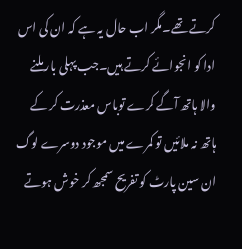کرتے تھے۔مگر اب حال یہ ہے کہ ان کی اس ادا کو انجوائے کرتے ہیں۔جب پہلی بار ملنے والا ہاتھ آگے کرے توباس معذرت کر کے ہاتھ نہ ملائیں تو کمرے میں موجود دوسرے لوگ ان سین پارٹ کو تفریح سمجھ کر خوش ہوتے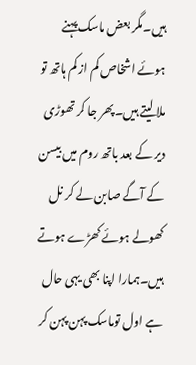ہیں۔مگر بعض ماسک پہنے ہوئے اشخاص کم از کم ہاتھ تو ملا لیتے ہیں۔پھر جا کر تھوڑی دیر کے بعد باتھ روم میں بیسن کے آگے صابن لے کر نل کھولے ہوئے کھڑے ہوتے ہیں۔ہمارا اپنا بھی یہی حال ہے اول توماسک پہن پہن کر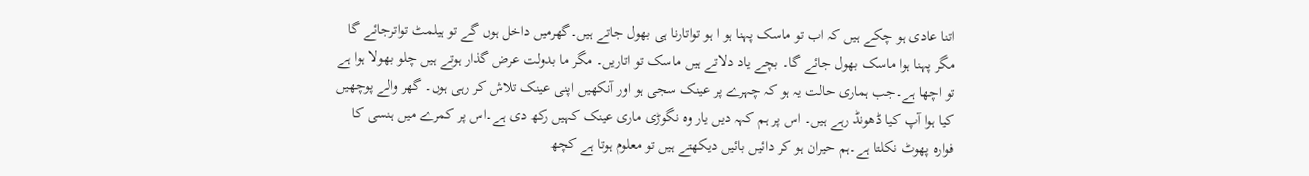اتنا عادی ہو چکے ہیں کہ اب تو ماسک پہنا ہو ا ہو تواتارنا ہی بھول جاتے ہیں۔گھرمیں داخل ہوں گے تو ہیلمٹ تواترجائے گا مگر پہنا ہوا ماسک بھول جائے گا۔ بچے یاد دلاتے ہیں ماسک تو اتاریں۔ مگر ما بدولت عرض گذار ہوتے ہیں چلو بھولا ہوا ہے تو اچھا ہے۔جب ہماری حالت یہ ہو کہ چہرے پر عینک سجی ہو اور آنکھیں اپنی عینک تلاش کر رہی ہوں۔ گھر والے پوچھیں کیا ہوا آپ کیا ڈھونڈ رہے ہیں۔ اس پر ہم کہہ دیں یار وہ نگوڑی ماری عینک کہیں رکھ دی ہے۔اس پر کمرے میں ہنسی کا فوارہ پھوٹ نکلتا ہے۔ہم حیران ہو کر دائیں بائیں دیکھتے ہیں تو معلوم ہوتا ہے کچھ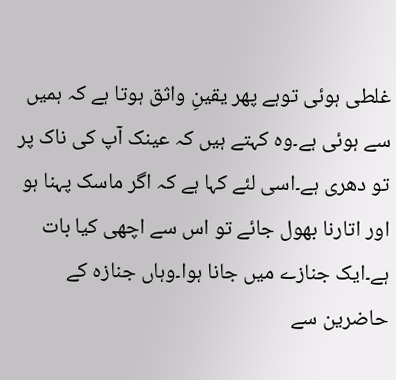غلطی ہوئی توہے پھر یقینِ واثق ہوتا ہے کہ ہمیں سے ہوئی ہے۔وہ کہتے ہیں کہ عینک آپ کی ناک پر تو دھری ہے۔اسی لئے کہا ہے کہ اگر ماسک پہنا ہو اور اتارنا بھول جائے تو اس سے اچھی کیا بات ہے۔ایک جنازے میں جانا ہوا۔وہاں جنازہ کے حاضرین سے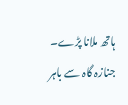ہاتھ ملانا پڑے۔ جنازہ گاہ سے باہر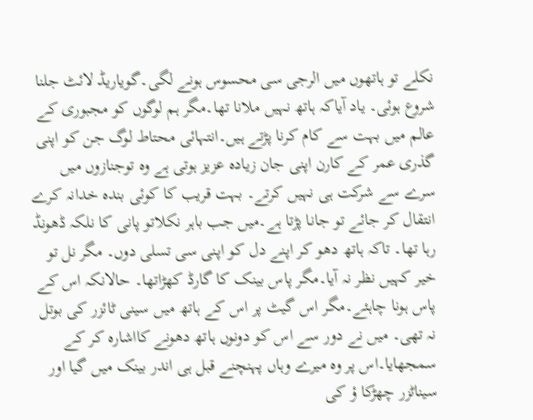نکلے تو ہاتھوں میں الرجی سی محسوس ہونے لگی۔گویاریڈ لائٹ جلنا شروع ہوئی۔ یاد آیاکہ ہاتھ نہیں ملانا تھا۔مگر ہم لوگوں کو مجبوری کے عالم میں بہت سے کام کرنا پڑتے ہیں۔انتہائی محتاط لوگ جن کو اپنی گذری عمر کے کارن اپنی جان زیادہ عزیز ہوتی ہے وہ توجنازوں میں سرے سے شرکت ہی نہیں کرتے۔ بہت قریب کا کوئی بندہ خدانہ کرے انتقال کر جائے تو جانا پڑتا ہے۔میں جب باہر نکلاتو پانی کا نلکہ ڈھونڈ رہا تھا۔ تاکہ ہاتھ دھو کر اپنے دل کو اپنی سی تسلی دوں۔ مگر نل تو خیر کہیں نظر نہ آیا۔مگر پاس بینک کا گارڈ کھڑاتھا۔ حالانکہ اس کے پاس ہونا چاہئے۔مگر اس گیٹ پر اس کے ہاتھ میں سینی ٹائزر کی بوتل نہ تھی۔ میں نے دور سے اس کو دونوں ہاتھ دھونے کااشارہ کر کے سمجھایا۔اس پر وہ میرے وہاں پہنچنے قبل ہی اندر بینک میں گیا اور سیناٹزر چھڑکا ؤ کی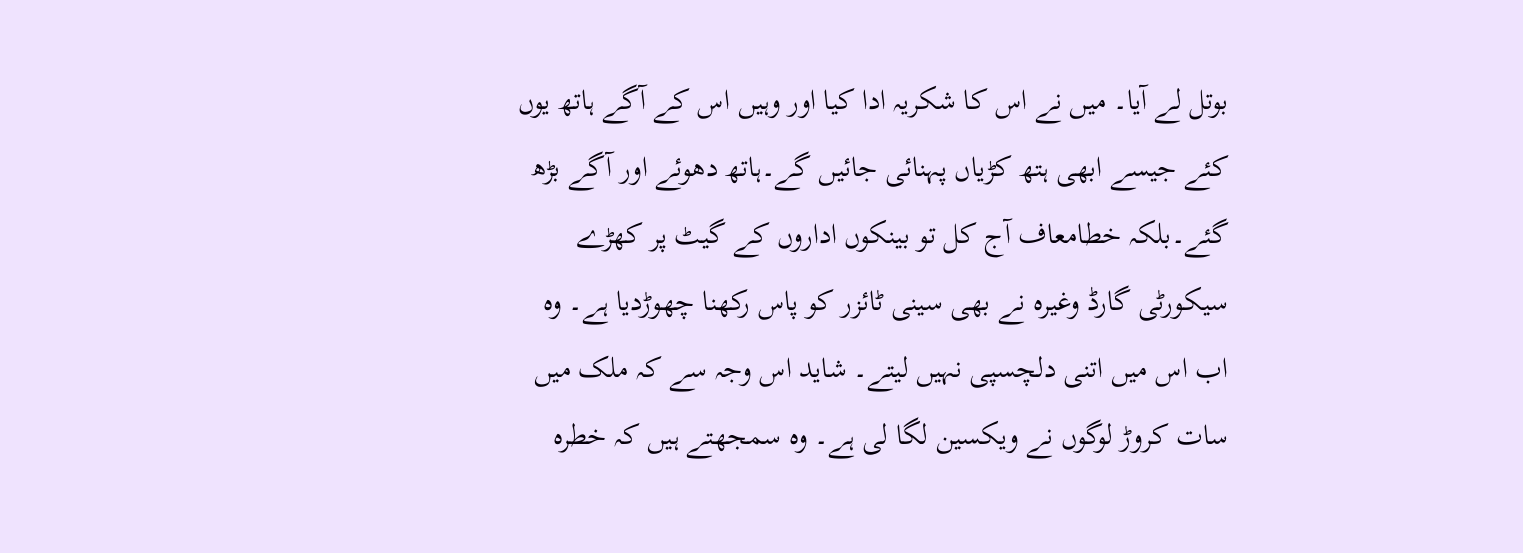بوتل لے آیا۔ میں نے اس کا شکریہ ادا کیا اور وہیں اس کے آگے ہاتھ یوں کئے جیسے ابھی ہتھ کڑیاں پہنائی جائیں گے۔ہاتھ دھوئے اور آگے بڑھ گئے۔بلکہ خطامعاف آج کل تو بینکوں اداروں کے گیٹ پر کھڑے سیکورٹی گارڈ وغیرہ نے بھی سینی ٹائزر کو پاس رکھنا چھوڑدیا ہے۔ وہ اب اس میں اتنی دلچسپی نہیں لیتے۔ شاید اس وجہ سے کہ ملک میں سات کروڑ لوگوں نے ویکسین لگا لی ہے۔ وہ سمجھتے ہیں کہ خطرہ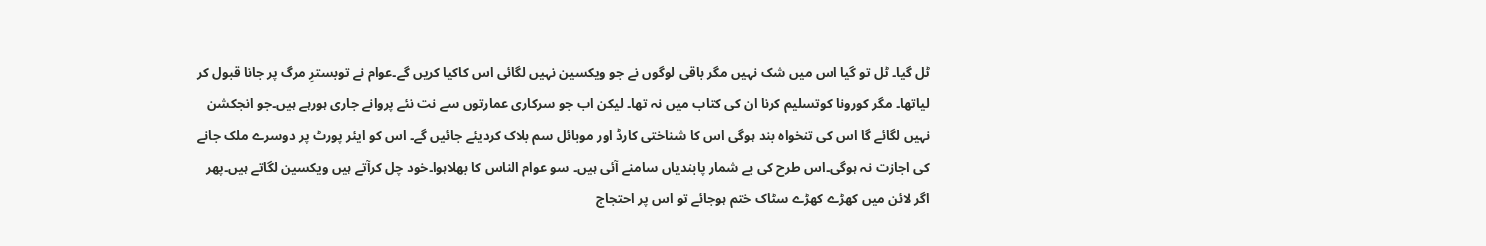ٹل گیا۔ ٹل تو گیا اس میں شک نہیں مگر باقی لوگوں نے جو ویکسین نہیں لگائی اس کاکیا کریں گے۔عوام نے توبسترِ مرگ پر جانا قبول کر لیاتھا۔ مگر کورونا کوتسلیم کرنا ان کی کتاب میں نہ تھا۔ لیکن اب جو سرکاری عمارتوں سے نت نئے پروانے جاری ہورہے ہیں۔جو انجکشن نہیں لگائے گا اس کی تنخواہ بند ہوگی اس کا شناختی کارڈ اور موبائل سم بلاک کردیئے جائیں گے۔ اس کو ایئر پورٹ پر دوسرے ملک جانے کی اجازت نہ ہوگی۔اس طرح کی بے شمار پابندیاں سامنے آئی ہیں۔ سو عوام الناس کا بھلاہوا۔خود چل کرآتے ہیں ویکسین لگاتے ہیں۔پھر اگر لائن میں کھڑے کھڑے سٹاک ختم ہوجائے تو اس پر احتجاج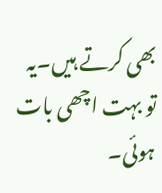بھی کرتے ہیں۔یہ تو بہت اچھی بات ہوئی۔